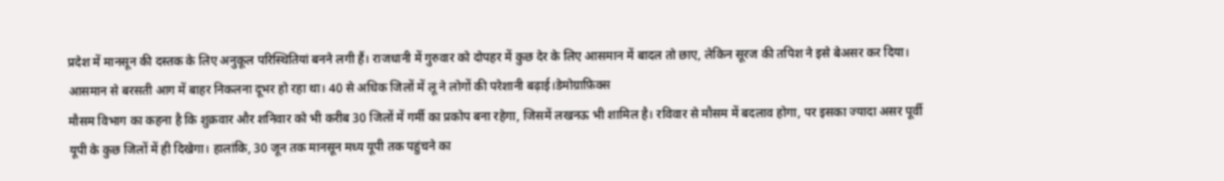प्रदेश में मानसून की दस्तक के लिए अनुकूल परिस्थितियां बनने लगी हैं। राजधानी में गुरुवार को दोपहर में कुछ देर के लिए आसमान में बादल तो छाए, लेकिन सूरज की तपिश ने इसे बेअसर कर दिया। आसमान से बरसती आग में बाहर निकलना दूभर हो रहा था। 40 से अधिक जिलों में लू ने लोगों की परेशानी बढ़ाई।डेमोग्राफ़िक्स
मौसम विभाग का कहना है कि शुक्रवार और शनिवार को भी करीब 30 जिलों में गर्मी का प्रकोप बना रहेगा, जिसमें लखनऊ भी शामिल है। रविवार से मौसम में बदलाव होगा, पर इसका ज्यादा असर पूर्वी यूपी के कुछ जिलों में ही दिखेगा। हालांकि, 30 जून तक मानसून मध्य यूपी तक पहुंचने का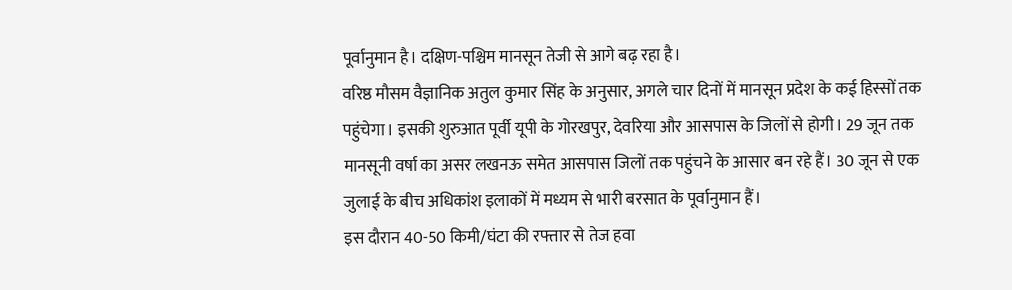पूर्वानुमान है। दक्षिण-पश्चिम मानसून तेजी से आगे बढ़ रहा है।
वरिष्ठ मौसम वैज्ञानिक अतुल कुमार सिंह के अनुसार, अगले चार दिनों में मानसून प्रदेश के कई हिस्सों तक पहुंचेगा। इसकी शुरुआत पूर्वी यूपी के गोरखपुर, देवरिया और आसपास के जिलों से होगी। 29 जून तक मानसूनी वर्षा का असर लखनऊ समेत आसपास जिलों तक पहुंचने के आसार बन रहे हैं। 30 जून से एक जुलाई के बीच अधिकांश इलाकों में मध्यम से भारी बरसात के पूर्वानुमान हैं।
इस दौरान 40-50 किमी/घंटा की रफ्तार से तेज हवा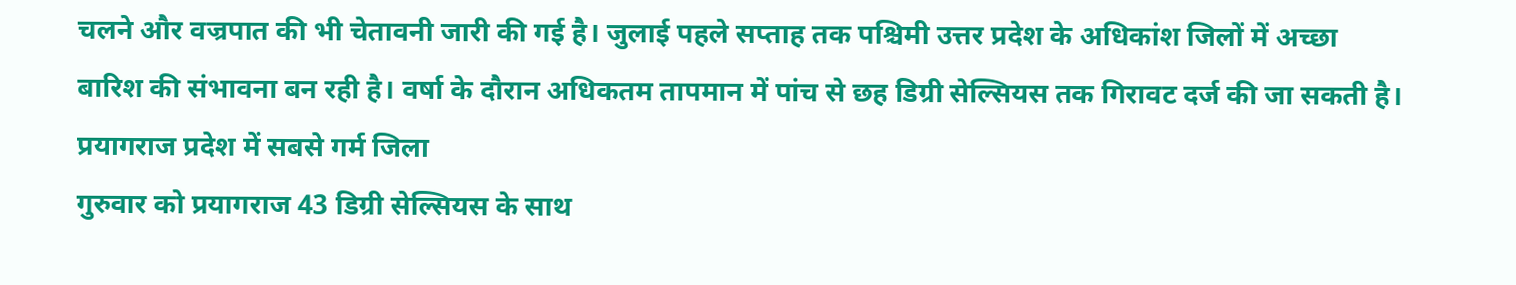चलने और वज्रपात की भी चेतावनी जारी की गई है। जुलाई पहले सप्ताह तक पश्चिमी उत्तर प्रदेश के अधिकांश जिलों में अच्छा बारिश की संभावना बन रही है। वर्षा के दौरान अधिकतम तापमान में पांच से छह डिग्री सेल्सियस तक गिरावट दर्ज की जा सकती है।
प्रयागराज प्रदेश में सबसे गर्म जिला
गुरुवार को प्रयागराज 43 डिग्री सेल्सियस के साथ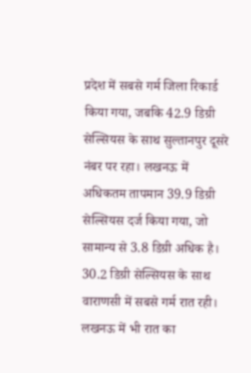प्रदेश में सबसे गर्म जिला रिकार्ड किया गया, जबकि 42.9 डिग्री सेल्सियस के साथ सुल्तानपुर दूसरे नंबर पर रहा। लखनऊ में अधिकतम तापमान 39.9 डिग्री सेल्सियस दर्ज किया गया, जो सामान्य से 3.8 डिग्री अधिक है। 30.2 डिग्री सेल्सियस के साथ वाराणसी में सबसे गर्म रात रही। लखनऊ में भी रात का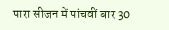पारा सीजन में पांचवीं बार 30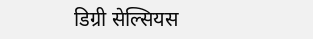डिग्री सेल्सियस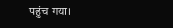पहुंच गया।